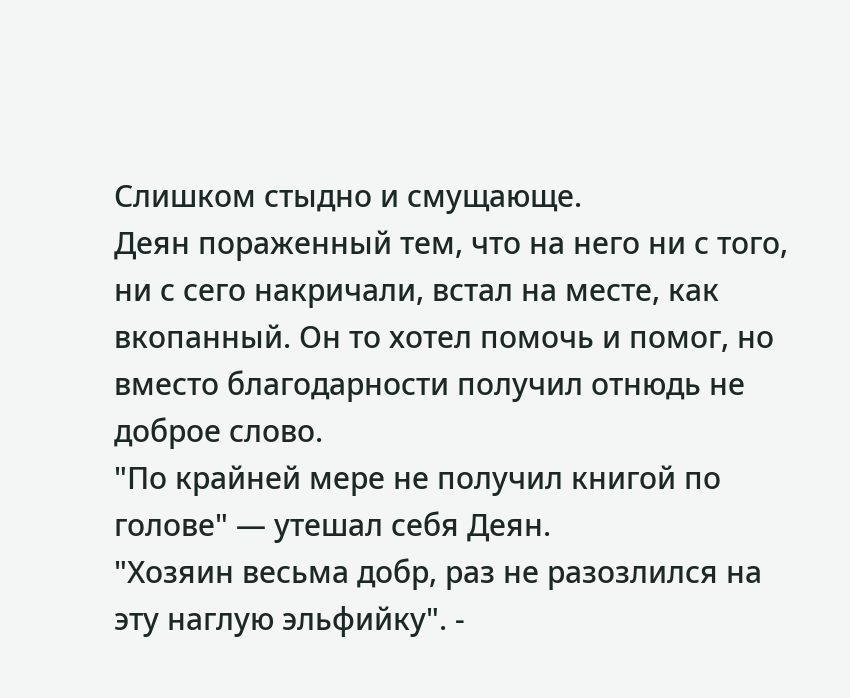Слишком стыдно и смущающе.
Деян пораженный тем, что на него ни с того, ни с сего накричали, встал на месте, как вкопанный. Он то хотел помочь и помог, но вместо благодарности получил отнюдь не доброе слово.
"По крайней мере не получил книгой по голове" — утешал себя Деян.
"Хозяин весьма добр, раз не разозлился на эту наглую эльфийку". -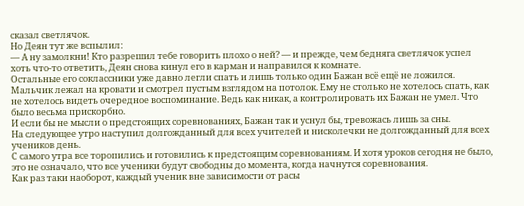сказал светлячок.
Но Деян тут же вспылил:
— А ну замолкни! Кто разрешил тебе говорить плохо о ней? — и прежде, чем бедняга светлячок успел хоть что-то ответить, Деян снова кинул его в карман и направился к комнате.
Остальные его соклассники уже давно легли спать и лишь только один Бажан всё ещё не ложился.
Мальчик лежал на кровати и смотрел пустым взглядом на потолок. Ему не столько не хотелось спать, как не хотелось видеть очередное воспоминание. Ведь как никак, а контролировать их Бажан не умел. Что было весьма прискорбно.
И если бы не мысли о предстоящих соревнованиях, Бажан так и уснул бы, тревожась лишь за сны.
На следующее утро наступил долгожданный для всех учителей и нисколечки не долгожданный для всех учеников день.
С самого утра все торопились и готовились к предстоящим соревнованиям. И хотя уроков сегодня не было, это не означало, что все ученики будут свободны до момента, когда начнутся соревнования.
Как раз таки наоборот, каждый ученик вне зависимости от расы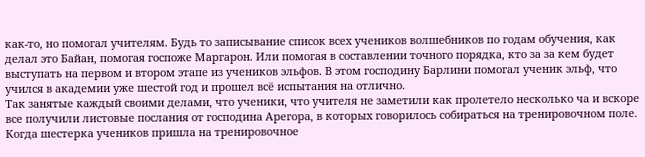как-то, но помогал учителям. Будь то записывание список всех учеников волшебников по годам обучения, как делал это Байан, помогая госпоже Маргарон. Или помогая в составлении точного порядка, кто за за кем будет выступать на первом и втором этапе из учеников эльфов. В этом господину Барлини помогал ученик эльф, что учился в академии уже шестой год и прошел всё испытания на отлично.
Так занятые каждый своими делами, что ученики, что учителя не заметили как пролетело несколько ча и вскоре все получили листовые послания от господина Арегора, в которых говорилось собираться на тренировочном поле.
Когда шестерка учеников пришла на тренировочное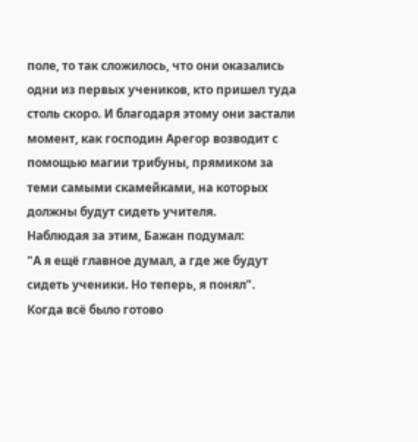поле, то так сложилось, что они оказались одни из первых учеников, кто пришел туда столь скоро. И благодаря этому они застали момент, как господин Арегор возводит с помощью магии трибуны, прямиком за теми самыми скамейками, на которых должны будут сидеть учителя.
Наблюдая за этим, Бажан подумал:
"А я ещё главное думал, а где же будут сидеть ученики. Но теперь, я понял".
Когда всё было готово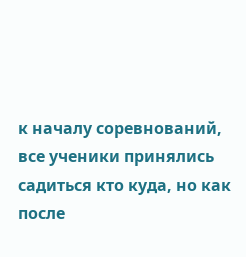к началу соревнований, все ученики принялись садиться кто куда, но как после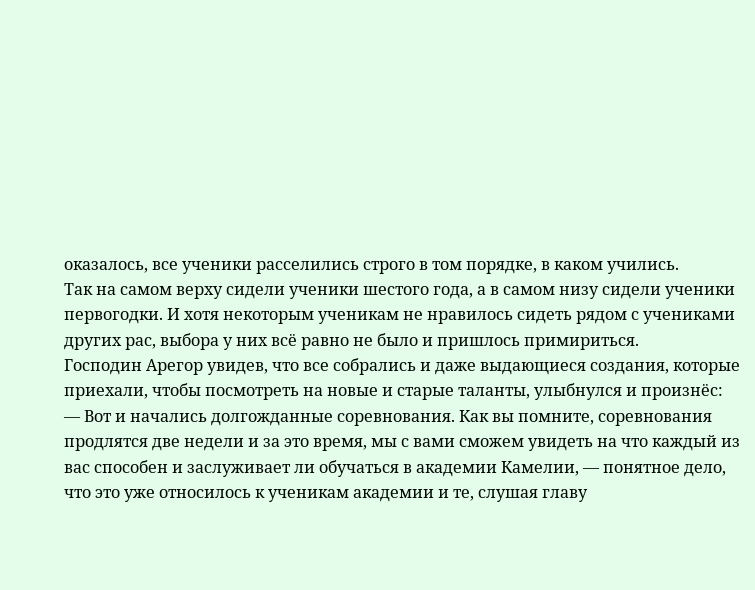оказалось, все ученики расселились строго в том порядке, в каком учились.
Так на самом верху сидели ученики шестого года, а в самом низу сидели ученики первогодки. И хотя некоторым ученикам не нравилось сидеть рядом с учениками других рас, выбора у них всё равно не было и пришлось примириться.
Господин Арегор увидев, что все собрались и даже выдающиеся создания, которые приехали, чтобы посмотреть на новые и старые таланты, улыбнулся и произнёс:
— Вот и начались долгожданные соревнования. Как вы помните, соревнования продлятся две недели и за это время, мы с вами сможем увидеть на что каждый из вас способен и заслуживает ли обучаться в академии Камелии, — понятное дело, что это уже относилось к ученикам академии и те, слушая главу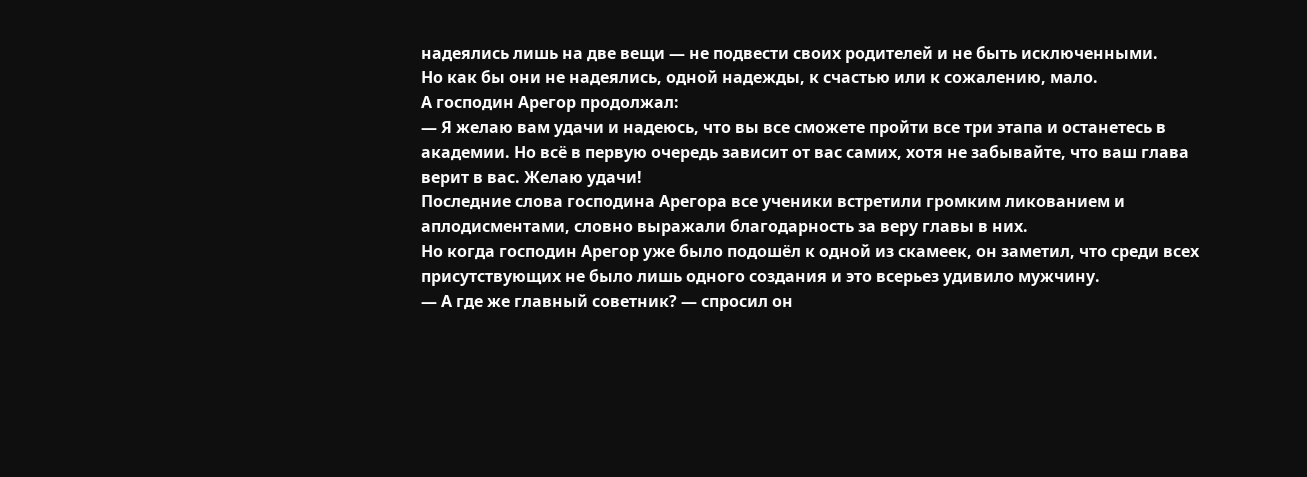надеялись лишь на две вещи — не подвести своих родителей и не быть исключенными.
Но как бы они не надеялись, одной надежды, к счастью или к сожалению, мало.
А господин Арегор продолжал:
— Я желаю вам удачи и надеюсь, что вы все сможете пройти все три этапа и останетесь в академии. Но всё в первую очередь зависит от вас самих, хотя не забывайте, что ваш глава верит в вас. Желаю удачи!
Последние слова господина Арегора все ученики встретили громким ликованием и аплодисментами, словно выражали благодарность за веру главы в них.
Но когда господин Арегор уже было подошёл к одной из скамеек, он заметил, что среди всех присутствующих не было лишь одного создания и это всерьез удивило мужчину.
— А где же главный советник? — спросил он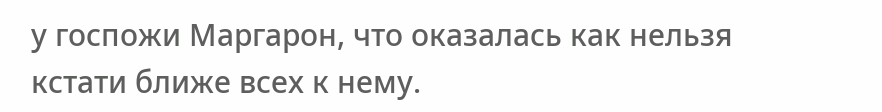у госпожи Маргарон, что оказалась как нельзя кстати ближе всех к нему.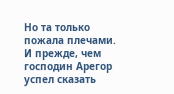Но та только пожала плечами. И прежде, чем господин Арегор успел сказать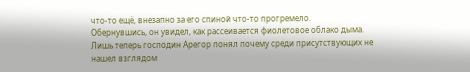что-то ещё, внезапно за его спиной что-то прогремело.
Обернувшись, он увидел, как рассеивается фиолетовое облако дыма. Лишь теперь господин Арегор понял почему среди присутствующих не нашел взглядом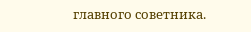главного советника.